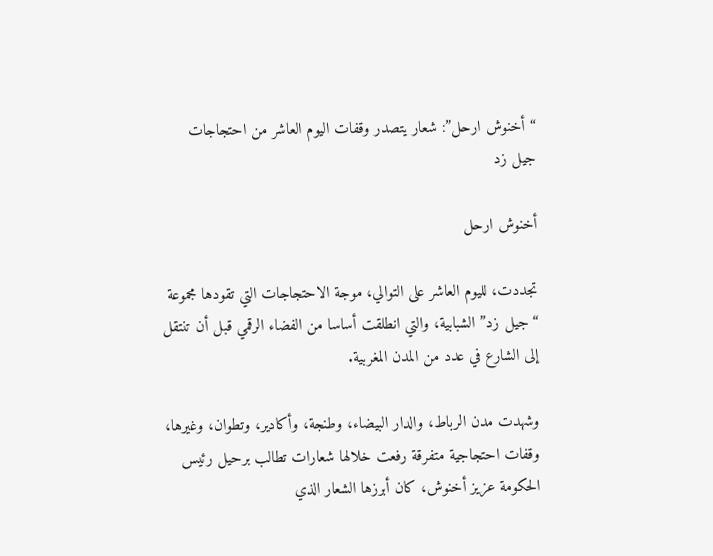“أخنوش ارحل”: شعار يتصدر وقفات اليوم العاشر من احتجاجات جيل زد

أخنوش ارحل

تجددت، لليوم العاشر على التوالي، موجة الاحتجاجات التي تقودها مجموعة “جيل زد” الشبابية، والتي انطلقت أساسا من الفضاء الرقمي قبل أن تنتقل إلى الشارع في عدد من المدن المغربية.

وشهدت مدن الرباط، والدار البيضاء، وطنجة، وأكادير، وتطوان، وغيرها، وقفات احتجاجية متفرقة رفعت خلالها شعارات تطالب برحيل رئيس الحكومة عزيز أخنوش، كان أبرزها الشعار الذي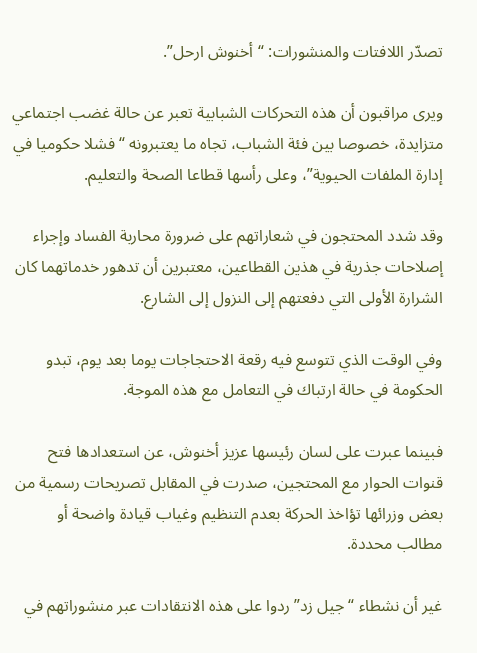تصدّر اللافتات والمنشورات: “أخنوش ارحل”.

ويرى مراقبون أن هذه التحركات الشبابية تعبر عن حالة غضب اجتماعي متزايدة، خصوصا بين فئة الشباب، تجاه ما يعتبرونه “فشلا حكوميا في إدارة الملفات الحيوية”، وعلى رأسها قطاعا الصحة والتعليم.

وقد شدد المحتجون في شعاراتهم على ضرورة محاربة الفساد وإجراء إصلاحات جذرية في هذين القطاعين، معتبرين أن تدهور خدماتهما كان الشرارة الأولى التي دفعتهم إلى النزول إلى الشارع.

وفي الوقت الذي تتوسع فيه رقعة الاحتجاجات يوما بعد يوم، تبدو الحكومة في حالة ارتباك في التعامل مع هذه الموجة.

فبينما عبرت على لسان رئيسها عزيز أخنوش، عن استعدادها فتح قنوات الحوار مع المحتجين، صدرت في المقابل تصريحات رسمية من بعض وزرائها تؤاخذ الحركة بعدم التنظيم وغياب قيادة واضحة أو مطالب محددة.

غير أن نشطاء “جيل زد” ردوا على هذه الانتقادات عبر منشوراتهم في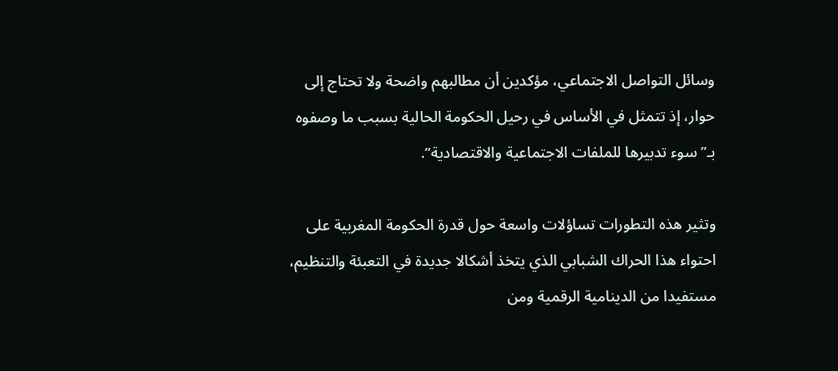وسائل التواصل الاجتماعي، مؤكدين أن مطالبهم واضحة ولا تحتاج إلى حوار، إذ تتمثل في الأساس في رحيل الحكومة الحالية بسبب ما وصفوه بـ”سوء تدبيرها للملفات الاجتماعية والاقتصادية”.

وتثير هذه التطورات تساؤلات واسعة حول قدرة الحكومة المغربية على احتواء هذا الحراك الشبابي الذي يتخذ أشكالا جديدة في التعبئة والتنظيم، مستفيدا من الدينامية الرقمية ومن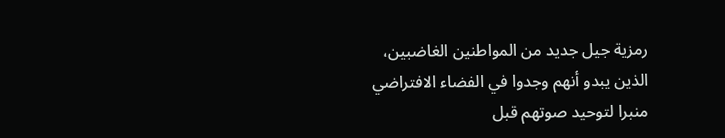رمزية جيل جديد من المواطنين الغاضبين، الذين يبدو أنهم وجدوا في الفضاء الافتراضي منبرا لتوحيد صوتهم قبل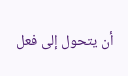أن يتحول إلى فعل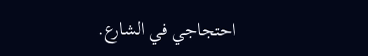احتجاجي في الشارع.